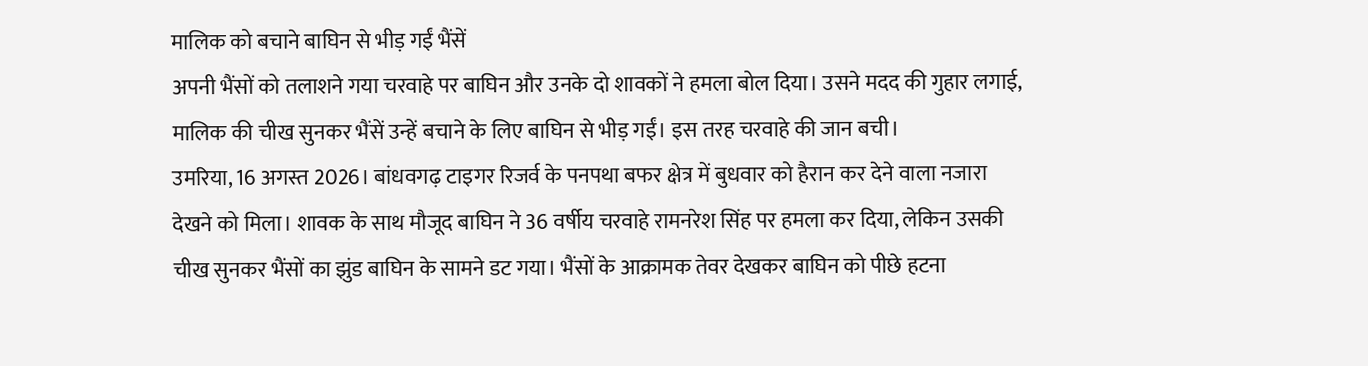मालिक को बचाने बाघिन से भीड़ गईं भैंसें
अपनी भैंसों को तलाशने गया चरवाहे पर बाघिन और उनके दो शावकों ने हमला बोल दिया। उसने मदद की गुहार लगाई, मालिक की चीख सुनकर भैंसें उन्हें बचाने के लिए बाघिन से भीड़ गईं। इस तरह चरवाहे की जान बची।
उमरिया, 16 अगस्त 2026। बांधवगढ़ टाइगर रिजर्व के पनपथा बफर क्षेत्र में बुधवार को हैरान कर देने वाला नजारा देखने को मिला। शावक के साथ मौजूद बाघिन ने 36 वर्षीय चरवाहे रामनरेश सिंह पर हमला कर दिया, लेकिन उसकी चीख सुनकर भैंसों का झुंड बाघिन के सामने डट गया। भैंसों के आक्रामक तेवर देखकर बाघिन को पीछे हटना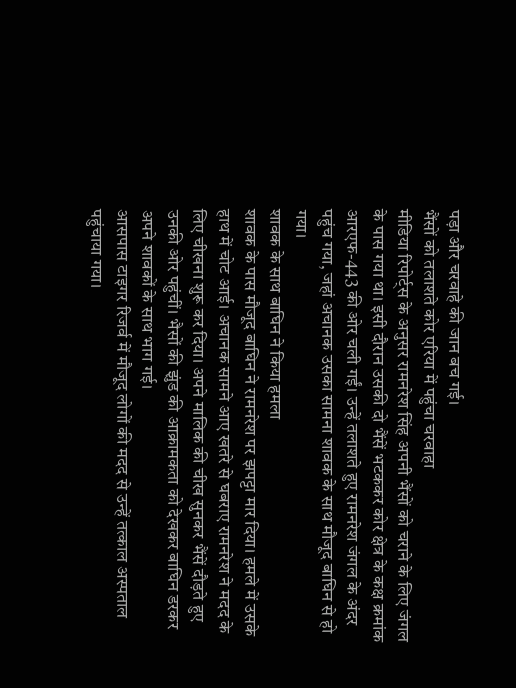पड़ा और चरवाहे की जान बच गई।
भैंसों को तलाशते कोर एरिया में पहुंचा चरवाहा
मीडिया रिपोर्ट्स के अनुसर रामनरेश सिंह अपनी भैंसों को चराने के लिए जंगल के पास गया था। इसी दौरान उसकी दो भैंसें भटककर कोर क्षेत्र के कक्ष क्रमांक आरएफ-443 की ओर चली गईं। उन्हें तलाशते हुए रामनरेश जंगल के अंदर पहुंच गया, जहां अचानक उसका सामना शावक के साथ मौजूद बाघिन से हो गया।
शावक के साथ बाघिन ने किया हमला
शावक के पास मौजूद बाघिन ने रामनरेश पर झपट्टा मार दिया। हमले में उसके हाथ में चोट आई। अचानक सामने आए खतरे से घबराए रामनरेश ने मदद के लिए चीखना शुरू कर दिया। अपने मालिक की चीख सुनकर भैंसें दौड़ते हुए उनकी ओर पहुंचीं। भैसों की झुंड की आक्रामकता को देखकर बाघिन डरकर अपने शावकों के साथ भाग गई।
आसपास टाइगर रिजर्व में मौजूद लोगों की मदद से उन्हें तत्काल अस्पताल पहुंचाया गया।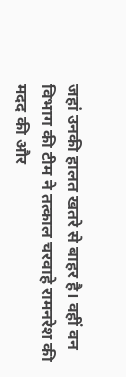जहां उनकी हालत खतरे से बाहर है। वहीं वन विभाग की टीम ने तत्काल चरवाहे रामनरेश की मदद की और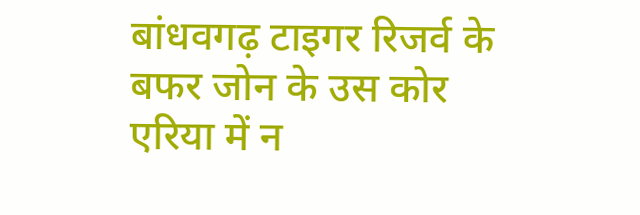बांधवगढ़ टाइगर रिजर्व के बफर जोन के उस कोर एरिया में न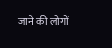जाने की लोगों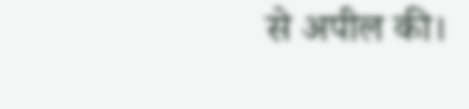से अपील की।